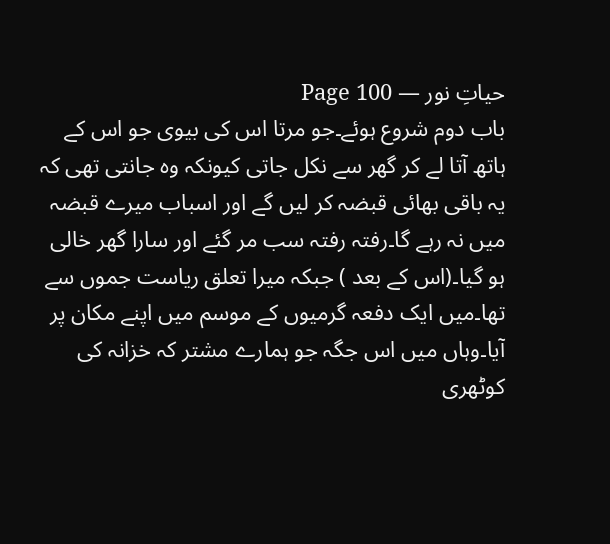حیاتِ نور — Page 100
باب دوم شروع ہوئے۔جو مرتا اس کی بیوی جو اس کے ہاتھ آتا لے کر گھر سے نکل جاتی کیونکہ وہ جانتی تھی کہ یہ باقی بھائی قبضہ کر لیں گے اور اسباب میرے قبضہ میں نہ رہے گا۔رفتہ رفتہ سب مر گئے اور سارا گھر خالی ہو گیا۔(اس کے بعد ) جبکہ میرا تعلق ریاست جموں سے تھا۔میں ایک دفعہ گرمیوں کے موسم میں اپنے مکان پر آیا۔وہاں میں اس جگہ جو ہمارے مشتر کہ خزانہ کی کوٹھری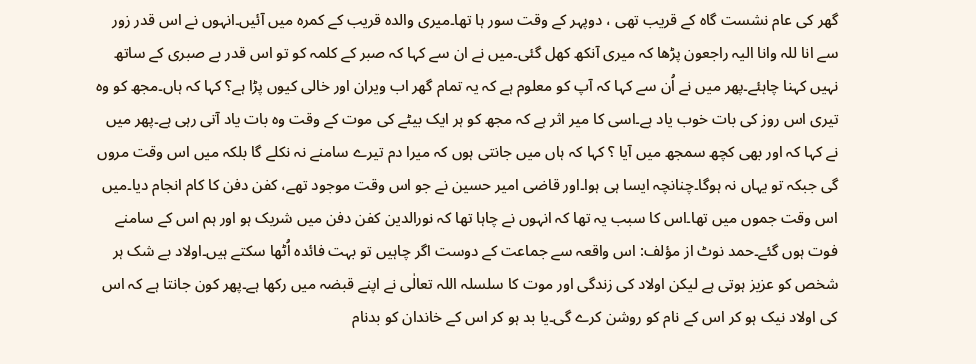گھر کی عام نشست گاہ کے قریب تھی ، دوپہر کے وقت سور ہا تھا۔میری والدہ قریب کے کمرہ میں آئیں۔انہوں نے اس قدر زور سے انا للہ وانا الیہ راجعون پڑھا کہ میری آنکھ کھل گئی۔میں نے ان سے کہا کہ صبر کے کلمہ کو تو اس قدر بے صبری کے ساتھ نہیں کہنا چاہئے۔پھر میں نے اُن سے کہا کہ آپ کو معلوم ہے کہ یہ تمام گھر اب ویران اور خالی کیوں پڑا ہے؟ کہا کہ ہاں۔مجھ کو وہ تیری اس روز کی بات خوب یاد ہے۔اسی کا میر اثر ہے کہ مجھ کو ہر ایک بیٹے کی موت کے وقت وہ بات یاد آتی رہی ہے۔پھر میں نے کہا کہ اور بھی کچھ سمجھ میں آیا ؟ کہا کہ ہاں میں جانتی ہوں کہ میرا دم تیرے سامنے نہ نکلے گا بلکہ میں اس وقت مروں گی جبکہ تو یہاں نہ ہوگا۔چنانچہ ایسا ہی ہوا۔اور قاضی امیر حسین نے جو اس وقت موجود تھے، کفن دفن کا کام انجام دیا۔میں اس وقت جموں میں تھا۔اس کا سبب یہ تھا کہ انہوں نے چاہا تھا کہ نورالدین کفن دفن میں شریک ہو اور ہم اس کے سامنے فوت ہوں گئے۔حمد نوٹ از مؤلف: اس واقعہ سے جماعت کے دوست اگر چاہیں تو بہت فائدہ اُٹھا سکتے ہیں۔اولاد بے شک ہر شخص کو عزیز ہوتی ہے لیکن اولاد کی زندگی اور موت کا سلسلہ اللہ تعالٰی نے اپنے قبضہ میں رکھا ہے۔پھر کون جانتا ہے کہ اس کی اولاد نیک ہو کر اس کے نام کو روشن کرے گی۔یا بد ہو کر اس کے خاندان کو بدنام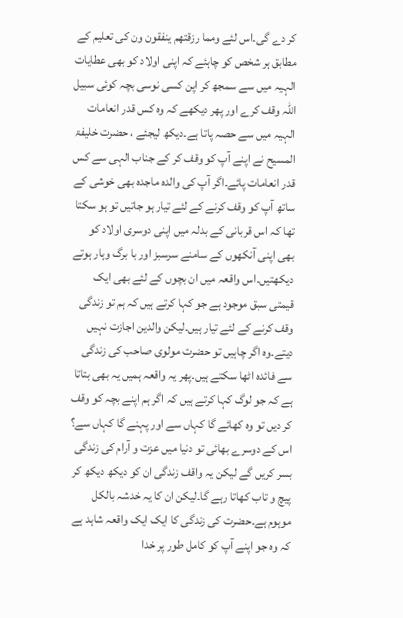کر دے گی۔اس لئے ومما رزقتهم ينفقون ون کی تعلیم کے مطابق ہر شخص کو چاہئے کہ اپنی اولاد کو بھی عطایات الہیہ میں سے سمجھ کر اپن کسی نوسی بچہ کوئی سبیل اللہ وقف کرے اور پھر دیکھے کہ وہ کس قدر انعامات الہیہ میں سے حصہ پاتا ہے۔دیکھ لیجئے ، حضرت خلیفۃ المسیح نے اپنے آپ کو وقف کر کے جناب الہی سے کس قدر انعامات پائے۔اگر آپ کی والدہ ماجدہ بھی خوشی کے ساتھ آپ کو وقف کرنے کے لئے تیار ہو جاتیں تو ہو سکتا تھا کہ اس قربانی کے بدلہ میں اپنی دوسری اولاد کو بھی اپنی آنکھوں کے سامنے سرسبز اور با برگ وہار ہوتے دیکھتیں۔اس واقعہ میں ان بچوں کے لئے بھی ایک قیمتی سبق موجود ہے جو کہا کرتے ہیں کہ ہم تو زندگی وقف کرنے کے لئے تیار ہیں۔لیکن والدین اجازت نہیں دیتے۔وہ اگر چاہیں تو حضرت مولوی صاحب کی زندگی سے فائدہ اٹھا سکتے ہیں۔پھر یہ واقعہ ہمیں یہ بھی بتاتا ہے کہ جو لوگ کہا کرتے ہیں کہ اگر ہم اپنے بچہ کو وقف کر دیں تو وہ کھائے گا کہاں سے اور پہنے گا کہاں سے؟ اس کے دوسرے بھائی تو دنیا میں عزت و آرام کی زندگی بسر کریں گے لیکن یہ واقف زندگی ان کو دیکھ دیکھ کر پیچ و تاب کھاتا رہے گا۔لیکن ان کا یہ خدشہ بالکل موہوم ہے۔حضرت کی زندگی کا ایک ایک واقعہ شاہد ہے کہ وہ جو اپنے آپ کو کامل طور پر خدا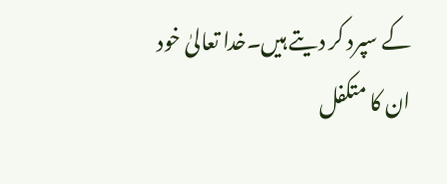کے سپرد کر دیتے ہیں۔خدا تعالیٰ خود ان کا متکفل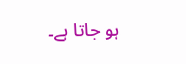ہو جاتا ہے۔